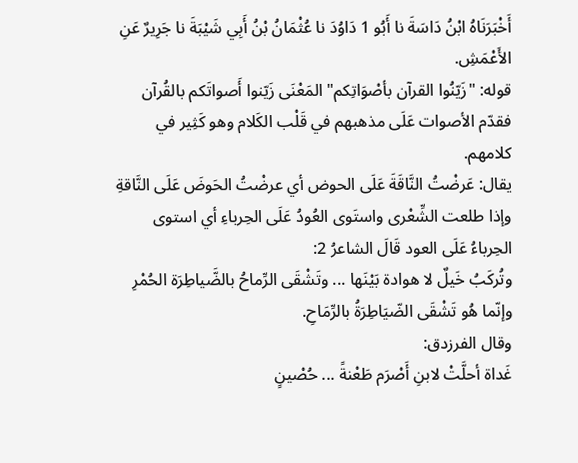أَخْبَرَنَاهُ ابْنُ دَاسَةَ نا أَبُو 1 دَاوُدَ نا عُثْمَانُ بْنُ أَبِي شَيْبَةَ نا جَرِيرٌ عَنِ الأَعْمَشِ.
قوله: "زَيّنُوا القرآن بأصْوَاتِكم" المَعْنَى زَيّنوا أَصواتَكم بالقُرآن فقدّم الأصوات عَلَى مذهبهم في قَلْب الكَلام وهو كَثِير في كلامهم.
يقال: عَرضْتُ النَّاقَةَ عَلَى الحوض أي عرضْتُ الحَوضَ عَلَى النَّاقةِ وإذا طلعت الشِّعْرى واستَوى العُودُ عَلَى الحِرباءِ أي استوى الحِرباءُ عَلَى العود قَالَ الشاعرُ 2:
وتُركَبُ خَيلٌ لا هوادة بَيْنَها ... وتَشْقَى الرِّماحُ بالضَّياطِرَة الحُمْرِ
وإنّما هُو تَشْقَى الضّيَاطِرَةُ بالرِّمَاحِ.
وقال الفرزدق:
غَداة أحلَّتْ لابنِ أَصْرَم طَعْنةً ... حُصْينٍ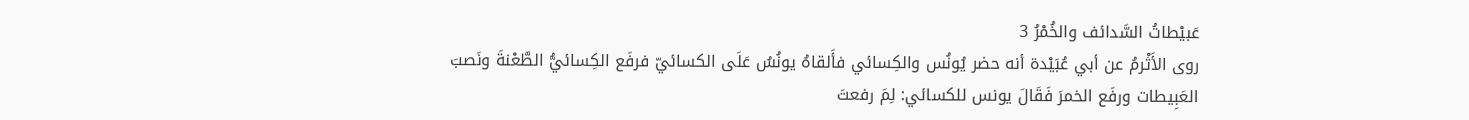عَبيْطاتُ السَّدائف والخُمْرُ 3
روى الأَثْرمُ عن أبي عُبَيْدة أنه حضر يُونُس والكِسائي فأَلقاهُ يونُسُ عَلَى الكسائيّ فرفَع الكِسائيُّ الطَّعْنةَ ونَصبَ العَبِيطات ورفَع الخمرَ فَقَالَ يونس للكسائي: لِمَ رفعتَ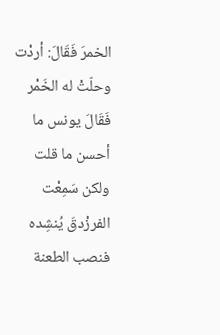الخمرَ فَقَالَ: أردْت وحلّتْ له الخَمْر فَقَالَ يونس ما أحسن ما قلت ولكن سَمِعْت الفرزْدقَ يُنشِده فنصب الطعنة